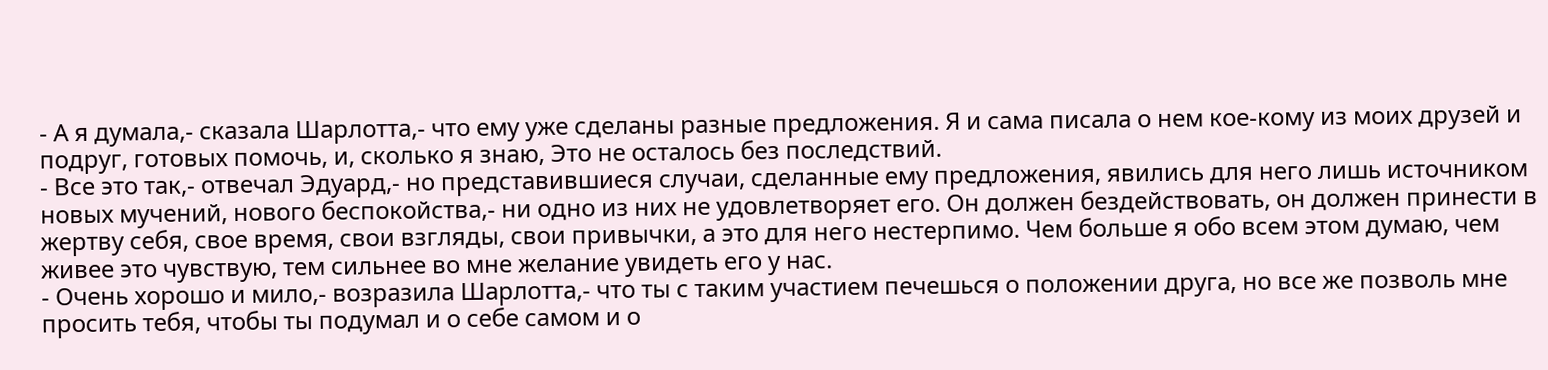- А я думала,- сказала Шарлотта,- что ему уже сделаны разные предложения. Я и сама писала о нем кое-кому из моих друзей и подруг, готовых помочь, и, сколько я знаю, Это не осталось без последствий.
- Все это так,- отвечал Эдуард,- но представившиеся случаи, сделанные ему предложения, явились для него лишь источником новых мучений, нового беспокойства,- ни одно из них не удовлетворяет его. Он должен бездействовать, он должен принести в жертву себя, свое время, свои взгляды, свои привычки, а это для него нестерпимо. Чем больше я обо всем этом думаю, чем живее это чувствую, тем сильнее во мне желание увидеть его у нас.
- Очень хорошо и мило,- возразила Шарлотта,- что ты с таким участием печешься о положении друга, но все же позволь мне просить тебя, чтобы ты подумал и о себе самом и о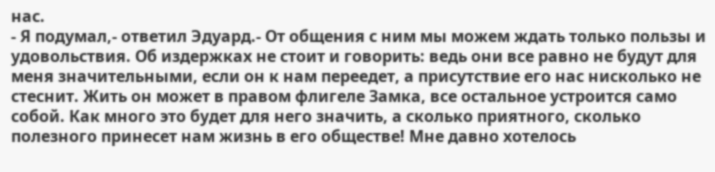нас.
- Я подумал,- ответил Эдуард.- От общения с ним мы можем ждать только пользы и удовольствия. Об издержках не стоит и говорить: ведь они все равно не будут для меня значительными, если он к нам переедет, а присутствие его нас нисколько не стеснит. Жить он может в правом флигеле Замка, все остальное устроится само собой. Как много это будет для него значить, а сколько приятного, сколько полезного принесет нам жизнь в его обществе! Мне давно хотелось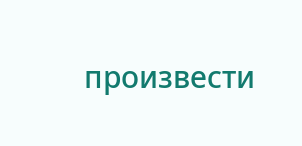произвести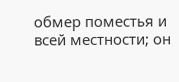обмер поместья и всей местности; он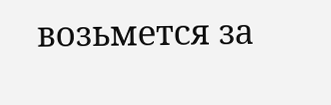возьмется за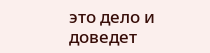это дело и доведет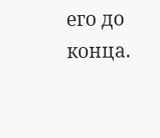его до конца.